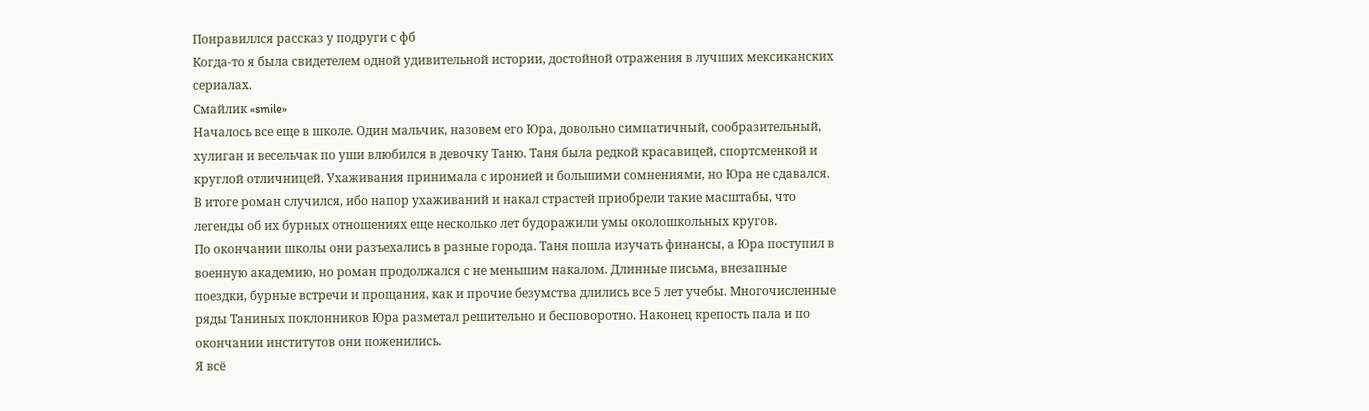Понравиллся рассказ у подруги с фб
Когда-то я была свидетелем одной удивительной истории, достойной отражения в лучших мексиканских сериалах.
Смайлик «smile»
Началось все еще в школе. Один мальчик, назовем его Юра, довольно симпатичный, сообразительный, хулиган и весельчак по уши влюбился в девочку Таню. Таня была редкой красавицей, спортсменкой и круглой отличницей. Ухаживания принимала с иронией и большими сомнениями, но Юра не сдавался. В итоге роман случился, ибо напор ухаживаний и накал страстей приобрели такие масштабы, что легенды об их бурных отношениях еще несколько лет будоражили умы околошкольных кругов.
По окончании школы они разъехались в разные города. Таня пошла изучать финансы, а Юра поступил в военную академию, но роман продолжался с не меньшим накалом. Длинные письма, внезапные поездки, бурные встречи и прощания, как и прочие безумства длились все 5 лет учебы. Многочисленные ряды Таниных поклонников Юра разметал решительно и бесповоротно. Наконец крепость пала и по окончании институтов они поженились.
Я всё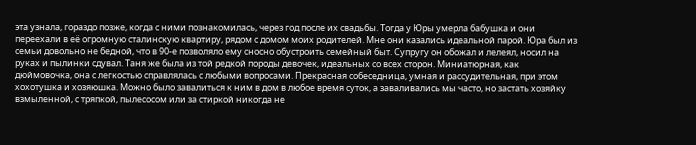эта узнала, гораздо позже, когда с ними познакомилась, через год после их свадьбы. Тогда у Юры умерла бабушка и они переехали в её огромную сталинскую квартиру, рядом с домом моих родителей. Мне они казались идеальной парой. Юра был из семьи довольно не бедной, что в 90-е позволяло ему сносно обустроить семейный быт. Супругу он обожал и лелеял, носил на руках и пылинки сдувал. Таня же была из той редкой породы девочек, идеальных со всех сторон. Миниатюрная, как дюймовочка, она с легкостью справлялась с любыми вопросами. Прекрасная собеседница, умная и рассудительная, при этом хохотушка и хозяюшка. Можно было завалиться к ним в дом в любое время суток, а заваливались мы часто, но застать хозяйку взмыленной, с тряпкой, пылесосом или за стиркой никогда не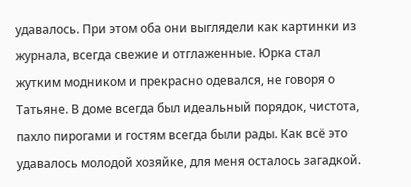удавалось. При этом оба они выглядели как картинки из журнала, всегда свежие и отглаженные. Юрка стал жутким модником и прекрасно одевался, не говоря о Татьяне. В доме всегда был идеальный порядок, чистота, пахло пирогами и гостям всегда были рады. Как всё это удавалось молодой хозяйке, для меня осталось загадкой.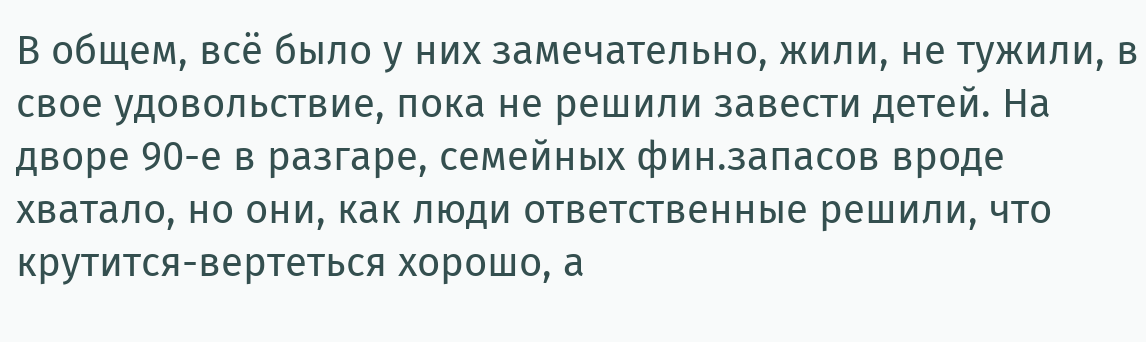В общем, всё было у них замечательно, жили, не тужили, в свое удовольствие, пока не решили завести детей. На дворе 90-е в разгаре, семейных фин.запасов вроде хватало, но они, как люди ответственные решили, что крутится-вертеться хорошо, а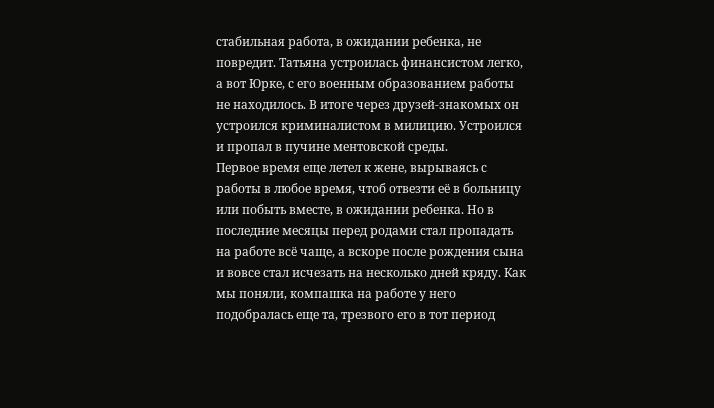стабильная работа, в ожидании ребенка, не повредит. Татьяна устроилась финансистом легко, а вот Юрке, с его военным образованием работы не находилось. В итоге через друзей-знакомых он устроился криминалистом в милицию. Устроился и пропал в пучине ментовской среды.
Первое время еще летел к жене, вырываясь с работы в любое время, чтоб отвезти её в больницу или побыть вместе, в ожидании ребенка. Но в последние месяцы перед родами стал пропадать на работе всё чаще, а вскоре после рождения сына и вовсе стал исчезать на несколько дней кряду. Как мы поняли, компашка на работе у него подобралась еще та, трезвого его в тот период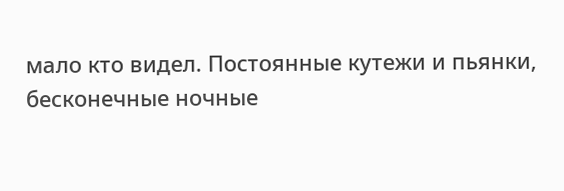мало кто видел. Постоянные кутежи и пьянки, бесконечные ночные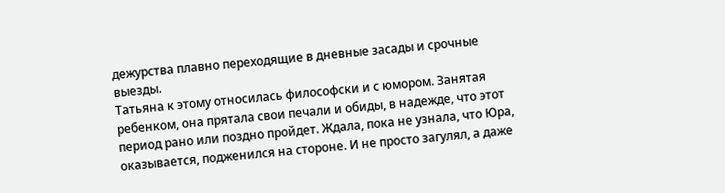дежурства плавно переходящие в дневные засады и срочные выезды.
Татьяна к этому относилась философски и с юмором. Занятая ребенком, она прятала свои печали и обиды, в надежде, что этот период рано или поздно пройдет. Ждала, пока не узнала, что Юра, оказывается, подженился на стороне. И не просто загулял, а даже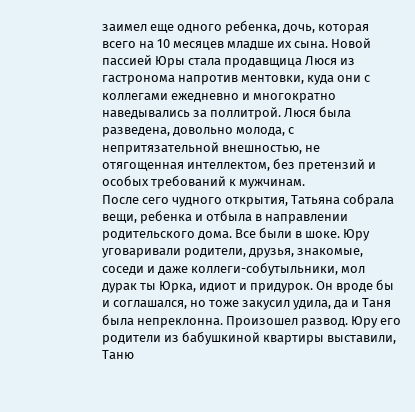заимел еще одного ребенка, дочь, которая всего на 10 месяцев младше их сына. Новой пассией Юры стала продавщица Люся из гастронома напротив ментовки, куда они с коллегами ежедневно и многократно наведывались за поллитрой. Люся была разведена, довольно молода, с непритязательной внешностью, не отягощенная интеллектом, без претензий и особых требований к мужчинам.
После сего чудного открытия, Татьяна собрала вещи, ребенка и отбыла в направлении родительского дома. Все были в шоке. Юру уговаривали родители, друзья, знакомые, соседи и даже коллеги-собутыльники, мол дурак ты Юрка, идиот и придурок. Он вроде бы и соглашался, но тоже закусил удила, да и Таня была непреклонна. Произошел развод. Юру его родители из бабушкиной квартиры выставили, Таню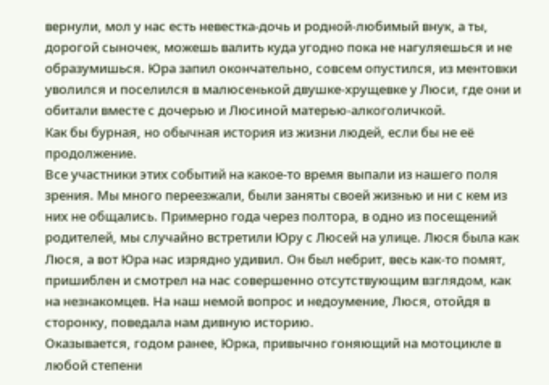вернули, мол у нас есть невестка-дочь и родной-любимый внук, а ты, дорогой сыночек, можешь валить куда угодно пока не нагуляешься и не образумишься. Юра запил окончательно, совсем опустился, из ментовки уволился и поселился в малюсенькой двушке-хрущевке у Люси, где они и обитали вместе с дочерью и Люсиной матерью-алкоголичкой.
Как бы бурная, но обычная история из жизни людей, если бы не её продолжение.
Все участники этих событий на какое-то время выпали из нашего поля зрения. Мы много переезжали, были заняты своей жизнью и ни с кем из них не общались. Примерно года через полтора, в одно из посещений родителей, мы случайно встретили Юру с Люсей на улице. Люся была как Люся, а вот Юра нас изрядно удивил. Он был небрит, весь как-то помят, пришиблен и смотрел на нас совершенно отсутствующим взглядом, как на незнакомцев. На наш немой вопрос и недоумение, Люся, отойдя в сторонку, поведала нам дивную историю.
Оказывается, годом ранее, Юрка, привычно гоняющий на мотоцикле в любой степени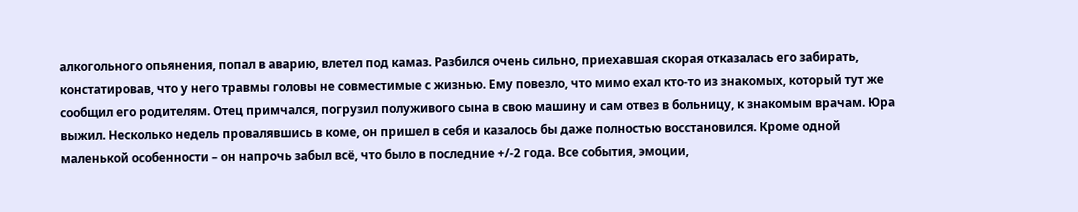алкогольного опьянения, попал в аварию, влетел под камаз. Разбился очень сильно, приехавшая скорая отказалась его забирать, констатировав, что у него травмы головы не совместимые с жизнью. Ему повезло, что мимо ехал кто-то из знакомых, который тут же сообщил его родителям. Отец примчался, погрузил полуживого сына в свою машину и сам отвез в больницу, к знакомым врачам. Юра выжил. Несколько недель провалявшись в коме, он пришел в себя и казалось бы даже полностью восстановился. Кроме одной маленькой особенности – он напрочь забыл всё, что было в последние +/-2 года. Все события, эмоции,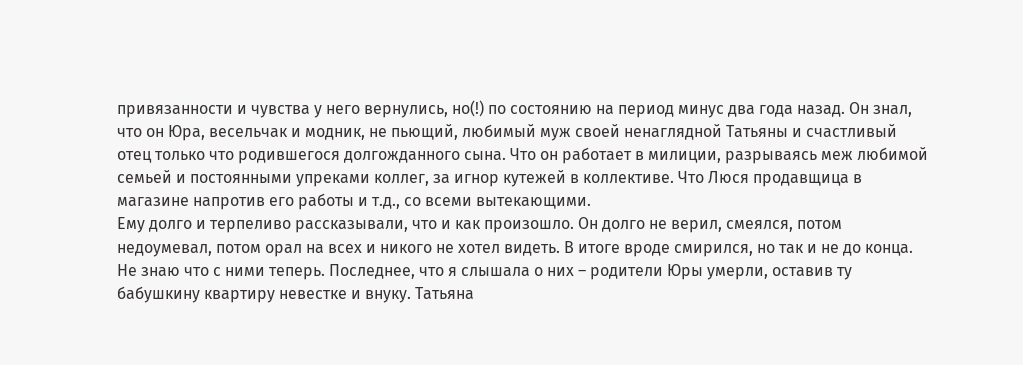привязанности и чувства у него вернулись, но(!) по состоянию на период минус два года назад. Он знал, что он Юра, весельчак и модник, не пьющий, любимый муж своей ненаглядной Татьяны и счастливый отец только что родившегося долгожданного сына. Что он работает в милиции, разрываясь меж любимой семьей и постоянными упреками коллег, за игнор кутежей в коллективе. Что Люся продавщица в магазине напротив его работы и т.д., со всеми вытекающими.
Ему долго и терпеливо рассказывали, что и как произошло. Он долго не верил, смеялся, потом недоумевал, потом орал на всех и никого не хотел видеть. В итоге вроде смирился, но так и не до конца.
Не знаю что с ними теперь. Последнее, что я слышала о них – родители Юры умерли, оставив ту бабушкину квартиру невестке и внуку. Татьяна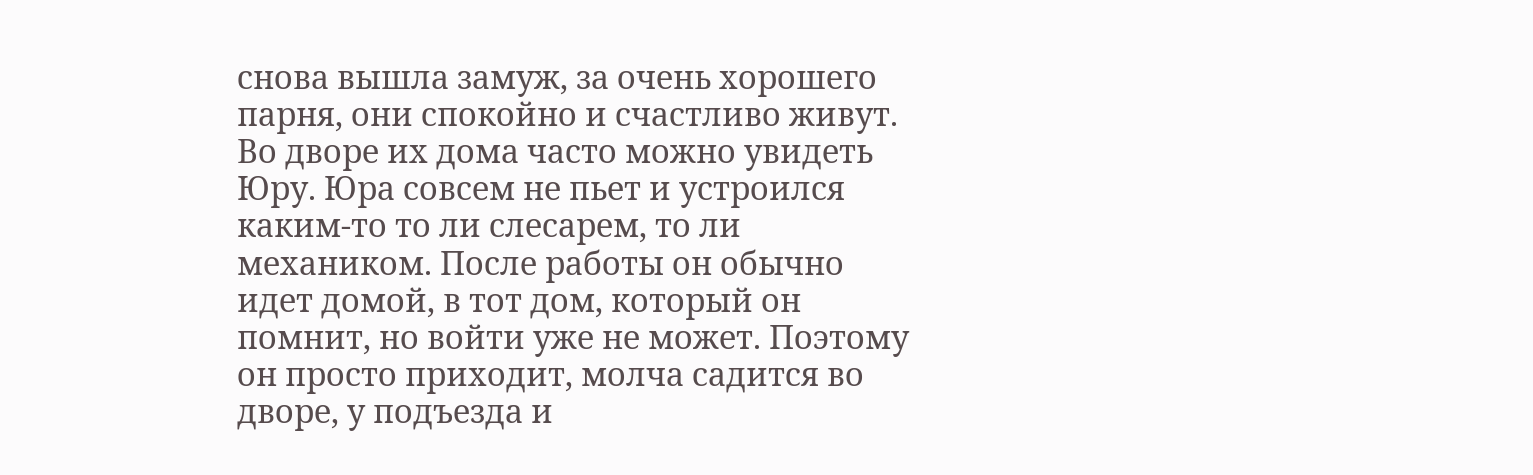снова вышла замуж, за очень хорошего парня, они спокойно и счастливо живут. Во дворе их дома часто можно увидеть Юру. Юра совсем не пьет и устроился каким-то то ли слесарем, то ли механиком. После работы он обычно идет домой, в тот дом, который он помнит, но войти уже не может. Поэтому он просто приходит, молча садится во дворе, у подъезда и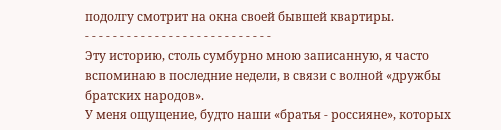подолгу смотрит на окна своей бывшей квартиры.
- - - - - - - - - - - - - - - - - - - - - - - - - - -
Эту историю, столь сумбурно мною записанную, я часто вспоминаю в последние недели, в связи с волной «дружбы братских народов».
У меня ощущение, будто наши «братья - россияне», которых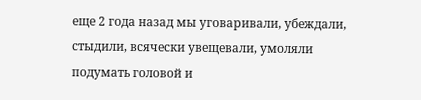еще 2 года назад мы уговаривали, убеждали, стыдили, всячески увещевали, умоляли подумать головой и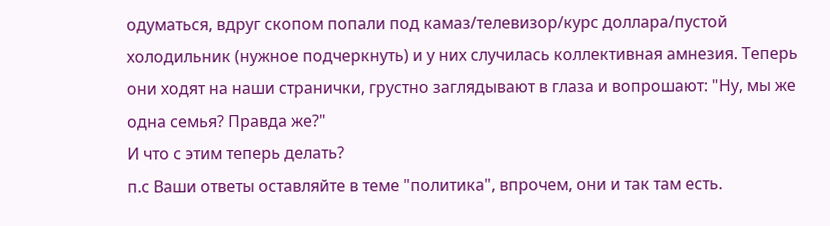одуматься, вдруг скопом попали под камаз/телевизор/курс доллара/пустой холодильник (нужное подчеркнуть) и у них случилась коллективная амнезия. Теперь они ходят на наши странички, грустно заглядывают в глаза и вопрошают: "Ну, мы же одна семья? Правда же?"
И что с этим теперь делать?
п.с Ваши ответы оставляйте в теме "политика", впрочем, они и так там есть.